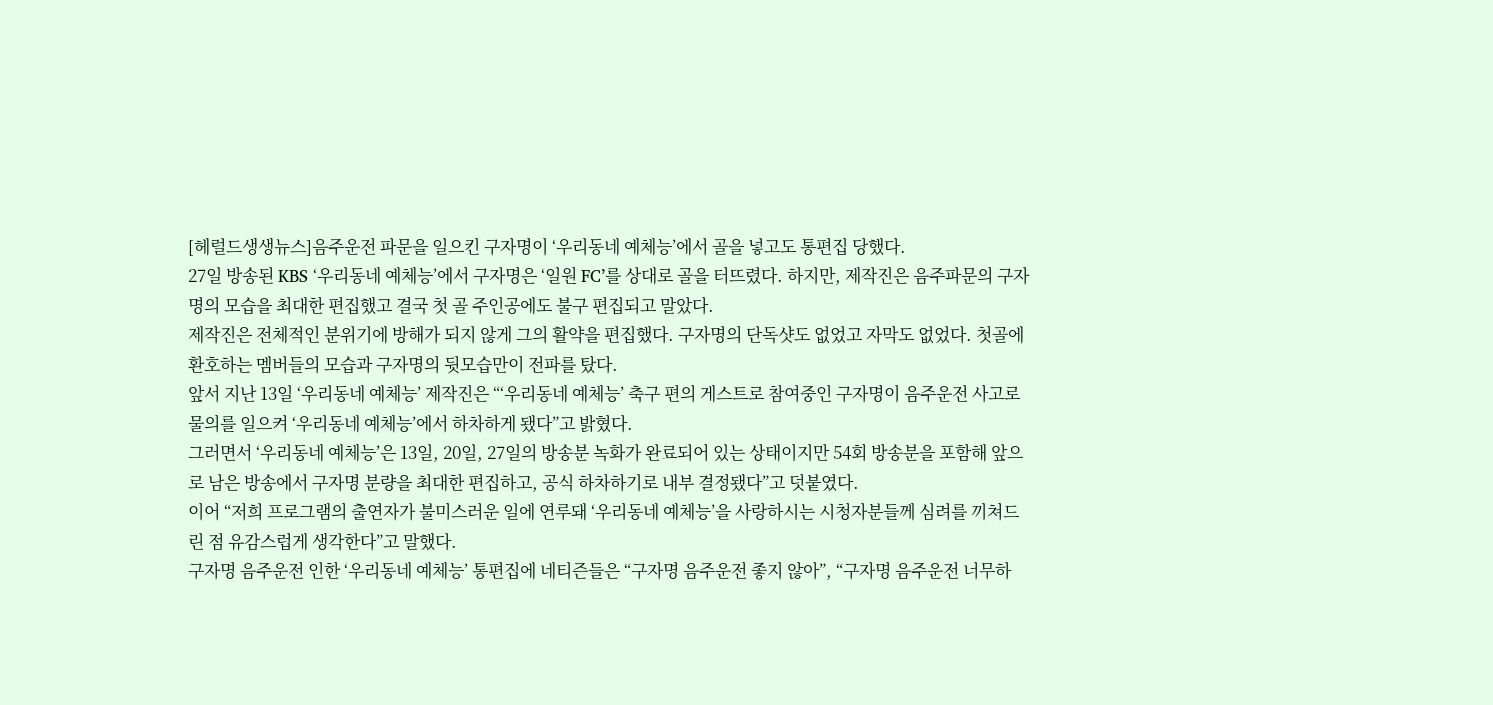[헤럴드생생뉴스]음주운전 파문을 일으킨 구자명이 ‘우리동네 예체능’에서 골을 넣고도 통편집 당했다.
27일 방송된 KBS ‘우리동네 예체능’에서 구자명은 ‘일원 FC’를 상대로 골을 터뜨렸다. 하지만, 제작진은 음주파문의 구자명의 모습을 최대한 편집했고 결국 첫 골 주인공에도 불구 편집되고 말았다.
제작진은 전체적인 분위기에 방해가 되지 않게 그의 활약을 편집했다. 구자명의 단독샷도 없었고 자막도 없었다. 첫골에 환호하는 멤버들의 모습과 구자명의 뒷모습만이 전파를 탔다.
앞서 지난 13일 ‘우리동네 예체능’ 제작진은 “‘우리동네 예체능’ 축구 편의 게스트로 참여중인 구자명이 음주운전 사고로 물의를 일으켜 ‘우리동네 예체능’에서 하차하게 됐다”고 밝혔다.
그러면서 ‘우리동네 예체능’은 13일, 20일, 27일의 방송분 녹화가 완료되어 있는 상태이지만 54회 방송분을 포함해 앞으로 남은 방송에서 구자명 분량을 최대한 편집하고, 공식 하차하기로 내부 결정됐다”고 덧붙였다.
이어 “저희 프로그램의 출연자가 불미스러운 일에 연루돼 ‘우리동네 예체능’을 사랑하시는 시청자분들께 심려를 끼쳐드린 점 유감스럽게 생각한다”고 말했다.
구자명 음주운전 인한 ‘우리동네 예체능’ 통편집에 네티즌들은 “구자명 음주운전 좋지 않아”, “구자명 음주운전 너무하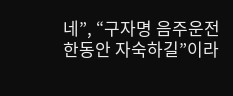네”, “구자명 음주운전 한동안 자숙하길”이라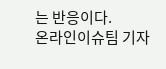는 반응이다.
온라인이슈팀 기자